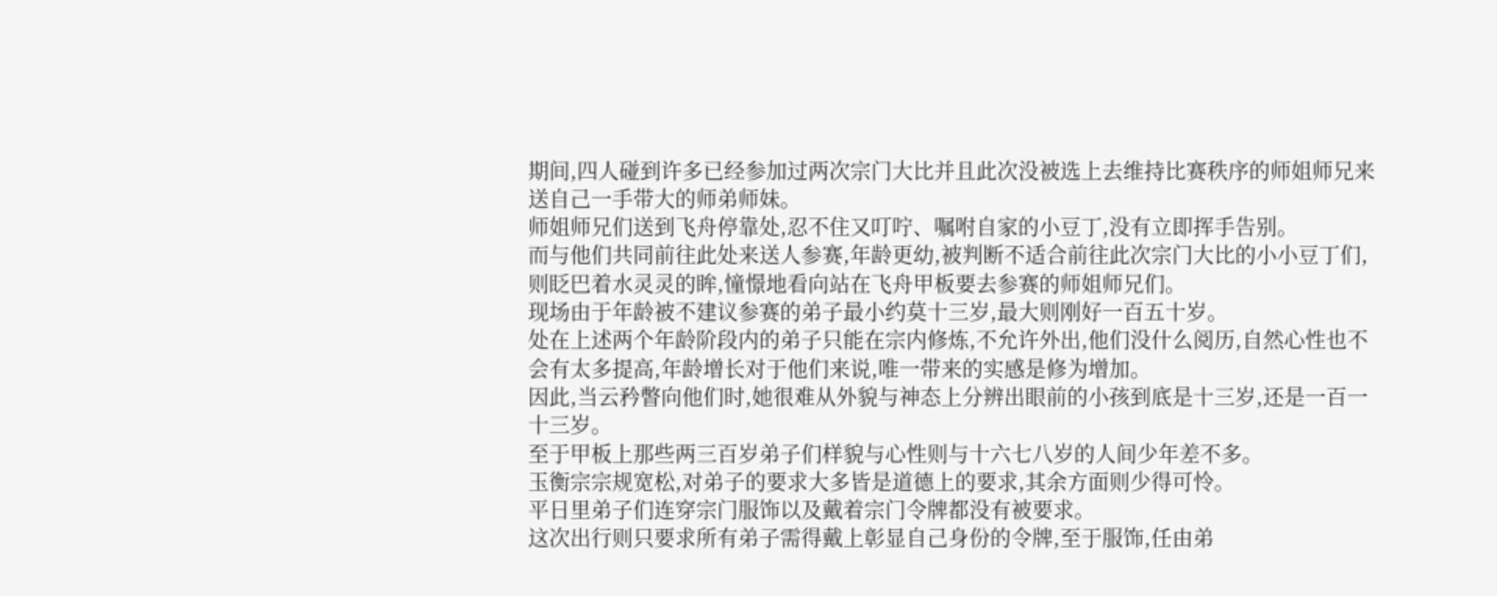期间,四人碰到许多已经参加过两次宗门大比并且此次没被选上去维持比赛秩序的师姐师兄来送自己一手带大的师弟师妹。
师姐师兄们送到飞舟停靠处,忍不住又叮咛、嘱咐自家的小豆丁,没有立即挥手告别。
而与他们共同前往此处来送人参赛,年龄更幼,被判断不适合前往此次宗门大比的小小豆丁们,则眨巴着水灵灵的眸,憧憬地看向站在飞舟甲板要去参赛的师姐师兄们。
现场由于年龄被不建议参赛的弟子最小约莫十三岁,最大则刚好一百五十岁。
处在上述两个年龄阶段内的弟子只能在宗内修炼,不允许外出,他们没什么阅历,自然心性也不会有太多提高,年龄增长对于他们来说,唯一带来的实感是修为增加。
因此,当云矜瞥向他们时,她很难从外貌与神态上分辨出眼前的小孩到底是十三岁,还是一百一十三岁。
至于甲板上那些两三百岁弟子们样貌与心性则与十六七八岁的人间少年差不多。
玉衡宗宗规宽松,对弟子的要求大多皆是道德上的要求,其余方面则少得可怜。
平日里弟子们连穿宗门服饰以及戴着宗门令牌都没有被要求。
这次出行则只要求所有弟子需得戴上彰显自己身份的令牌,至于服饰,任由弟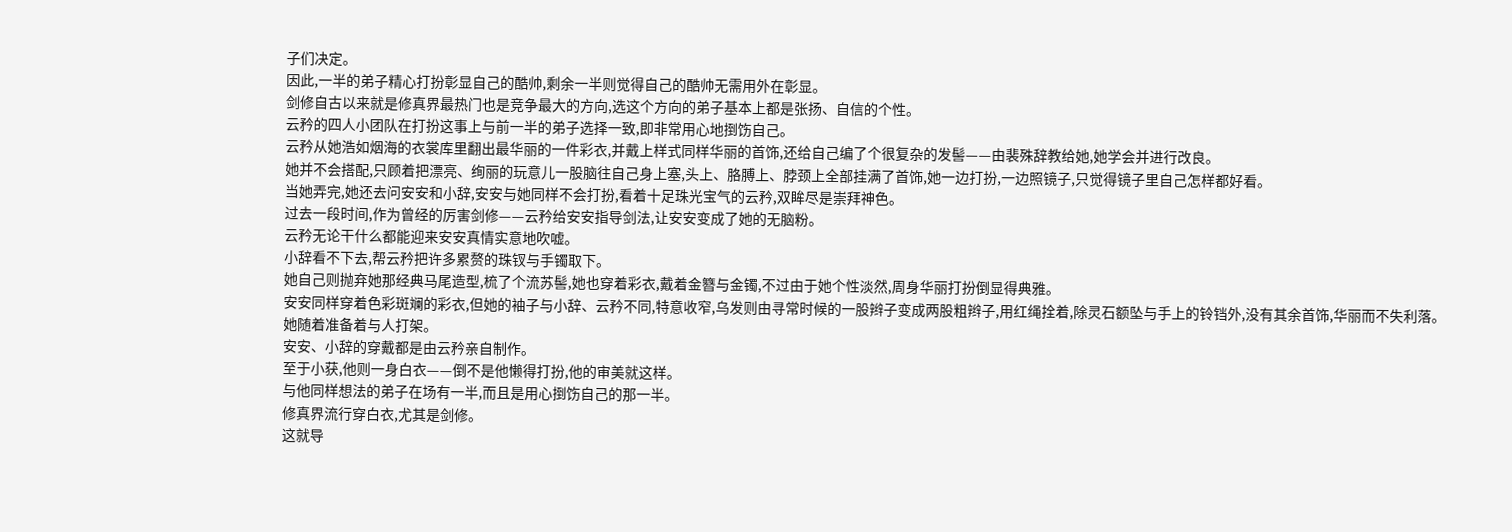子们决定。
因此,一半的弟子精心打扮彰显自己的酷帅,剩余一半则觉得自己的酷帅无需用外在彰显。
剑修自古以来就是修真界最热门也是竞争最大的方向,选这个方向的弟子基本上都是张扬、自信的个性。
云矜的四人小团队在打扮这事上与前一半的弟子选择一致,即非常用心地捯饬自己。
云矜从她浩如烟海的衣裳库里翻出最华丽的一件彩衣,并戴上样式同样华丽的首饰,还给自己编了个很复杂的发髻——由裴殊辞教给她,她学会并进行改良。
她并不会搭配,只顾着把漂亮、绚丽的玩意儿一股脑往自己身上塞,头上、胳膊上、脖颈上全部挂满了首饰,她一边打扮,一边照镜子,只觉得镜子里自己怎样都好看。
当她弄完,她还去问安安和小辞,安安与她同样不会打扮,看着十足珠光宝气的云矜,双眸尽是崇拜神色。
过去一段时间,作为曾经的厉害剑修——云矜给安安指导剑法,让安安变成了她的无脑粉。
云矜无论干什么都能迎来安安真情实意地吹嘘。
小辞看不下去,帮云矜把许多累赘的珠钗与手镯取下。
她自己则抛弃她那经典马尾造型,梳了个流苏髻,她也穿着彩衣,戴着金簪与金镯,不过由于她个性淡然,周身华丽打扮倒显得典雅。
安安同样穿着色彩斑斓的彩衣,但她的袖子与小辞、云矜不同,特意收窄,乌发则由寻常时候的一股辫子变成两股粗辫子,用红绳拴着,除灵石额坠与手上的铃铛外,没有其余首饰,华丽而不失利落。
她随着准备着与人打架。
安安、小辞的穿戴都是由云矜亲自制作。
至于小获,他则一身白衣——倒不是他懒得打扮,他的审美就这样。
与他同样想法的弟子在场有一半,而且是用心捯饬自己的那一半。
修真界流行穿白衣,尤其是剑修。
这就导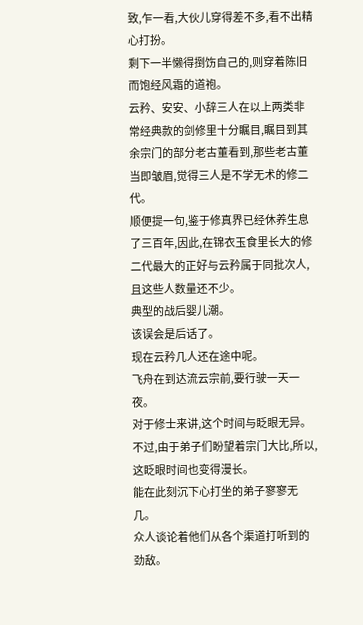致,乍一看,大伙儿穿得差不多,看不出精心打扮。
剩下一半懒得捯饬自己的,则穿着陈旧而饱经风霜的道袍。
云矜、安安、小辞三人在以上两类非常经典款的剑修里十分瞩目,瞩目到其余宗门的部分老古董看到,那些老古董当即皱眉,觉得三人是不学无术的修二代。
顺便提一句,鉴于修真界已经休养生息了三百年,因此,在锦衣玉食里长大的修二代最大的正好与云矜属于同批次人,且这些人数量还不少。
典型的战后婴儿潮。
该误会是后话了。
现在云矜几人还在途中呢。
飞舟在到达流云宗前,要行驶一天一夜。
对于修士来讲,这个时间与眨眼无异。
不过,由于弟子们盼望着宗门大比,所以,这眨眼时间也变得漫长。
能在此刻沉下心打坐的弟子寥寥无几。
众人谈论着他们从各个渠道打听到的劲敌。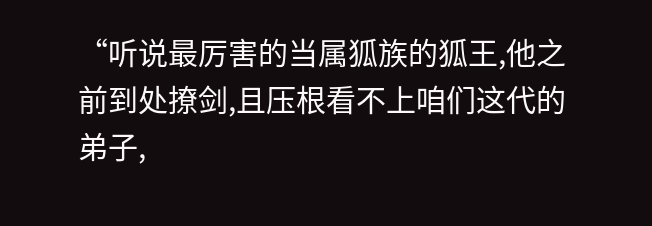“听说最厉害的当属狐族的狐王,他之前到处撩剑,且压根看不上咱们这代的弟子,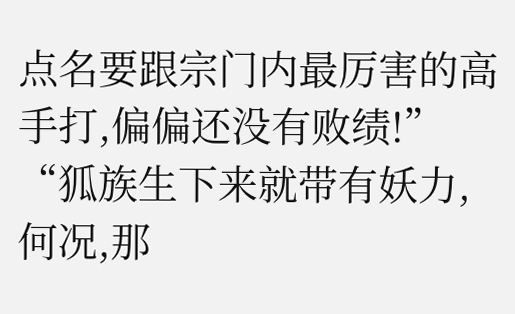点名要跟宗门内最厉害的高手打,偏偏还没有败绩!”
“狐族生下来就带有妖力,何况,那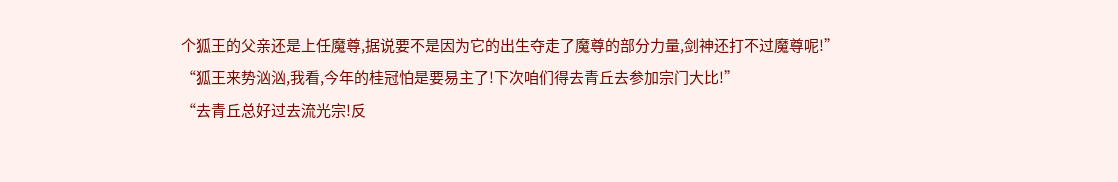个狐王的父亲还是上任魔尊,据说要不是因为它的出生夺走了魔尊的部分力量,剑神还打不过魔尊呢!”
“狐王来势汹汹,我看,今年的桂冠怕是要易主了!下次咱们得去青丘去参加宗门大比!”
“去青丘总好过去流光宗!反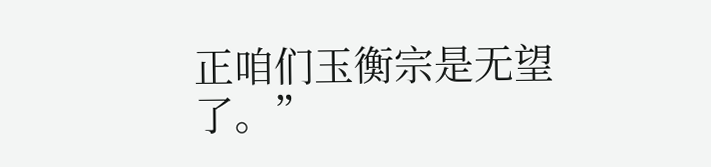正咱们玉衡宗是无望了。”